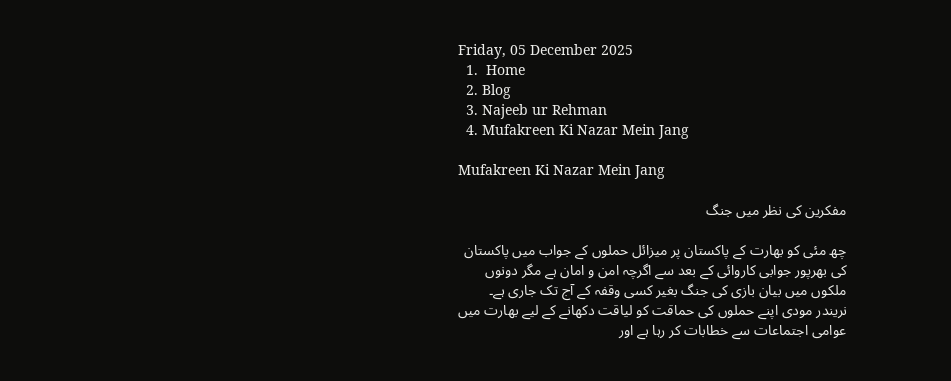Friday, 05 December 2025
  1.  Home
  2. Blog
  3. Najeeb ur Rehman
  4. Mufakreen Ki Nazar Mein Jang

Mufakreen Ki Nazar Mein Jang

مفکرین کی نظر میں جنگ

چھ مئی کو بھارت کے پاکستان پر میزائل حملوں کے جواب میں پاکستان کی بھرپور جوابی کاروائی کے بعد سے اگرچہ امن و امان ہے مگر دونوں ملکوں میں بیان بازی کی جنگ بغیر کسی وقفہ کے آج تک جاری ہے۔ نریندر مودی اپنے حملوں کی حماقت کو لیاقت دکھانے کے لیے بھارت میں عوامی اجتماعات سے خطابات کر رہا ہے اور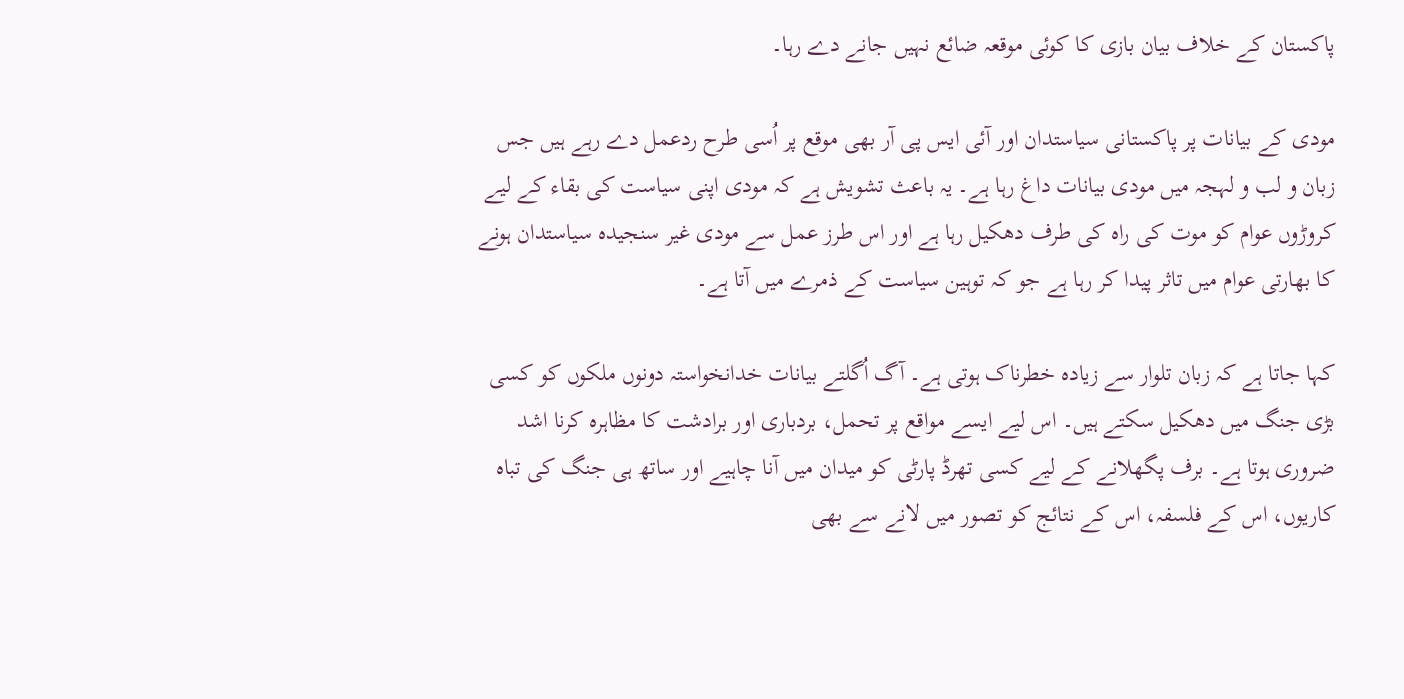پاکستان کے خلاف بیان بازی کا کوئی موقعہ ضائع نہیں جانے دے رہا۔

مودی کے بیانات پر پاکستانی سیاستدان اور آئی ایس پی آر بھی موقع پر اُسی طرح ردعمل دے رہے ہیں جس زبان و لب و لہجہ میں مودی بیانات داغ رہا ہے۔ یہ باعث تشویش ہے کہ مودی اپنی سیاست کی بقاء کے لیے کروڑوں عوام کو موت کی راہ کی طرف دھکیل رہا ہے اور اس طرز عمل سے مودی غیر سنجیدہ سیاستدان ہونے کا بھارتی عوام میں تاثر پیدا کر رہا ہے جو کہ توہین سیاست کے ذمرے میں آتا ہے۔

کہا جاتا ہے کہ زبان تلوار سے زیادہ خطرناک ہوتی ہے۔ آگ اُگلتے بیانات خدانخواستہ دونوں ملکوں کو کسی بڑی جنگ میں دھکیل سکتے ہیں۔ اس لیے ایسے مواقع پر تحمل، بردباری اور برادشت کا مظاہرہ کرنا اشد ضروری ہوتا ہے۔ برف پگھلانے کے لیے کسی تھرڈ پارٹی کو میدان میں آنا چاہیے اور ساتھ ہی جنگ کی تباہ کاریوں، اس کے فلسفہ، اس کے نتائج کو تصور میں لانے سے بھی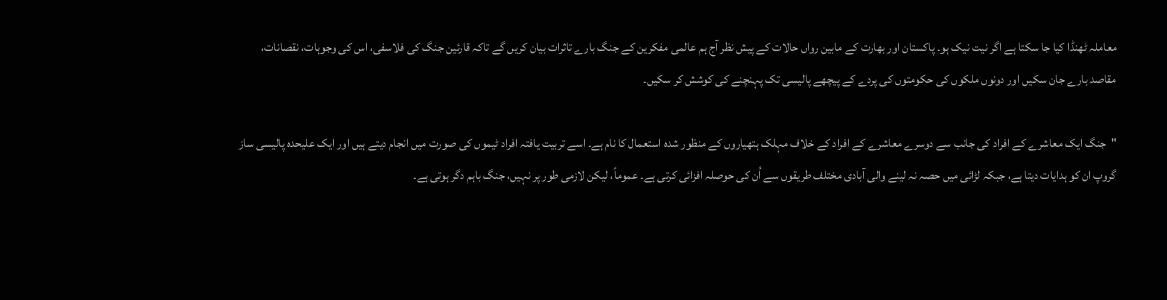معاملہ ٹھنڈا کیا جا سکتا ہے اگر نیت نیک ہو۔ پاکستان اور بھارت کے مابین رواں حالات کے پیش نظر آج ہم عالمی مفکرین کے جنگ بارے تاثرات بیان کریں گے تاکہ قارئین جنگ کی فلاسفی، اس کی وجوہات، نقصانات، مقاصد بارے جان سکیں اور دونوں ملکوں کی حکومتوں کی پردے کے پیچھے پالیسی تک پہنچنے کی کوشش کر سکیں۔

"جنگ ایک معاشرے کے افراد کی جانب سے دوسرے معاشرے کے افراد کے خلاف مہلک ہتھیاروں کے منظور شدہ استعمال کا نام ہے۔ اسے تربیت یافتہ افراد ٹیموں کی صورت میں انجام دیتے ہیں اور ایک علیحدہ پالیسی ساز گروپ ان کو ہدایات دیتا ہے، جبکہ لڑائی میں حصہ نہ لینے والی آبادی مختلف طریقوں سے اُن کی حوصلہ افزائی کرتی ہے۔ عموماً، لیکن لازمی طور پر نہیں، جنگ باہم دگر ہوتی ہے۔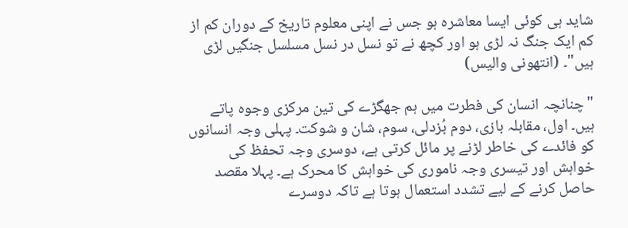شاید ہی کوئی ایسا معاشرہ ہو جس نے اپنی معلوم تاریخ کے دوران کم از کم ایک جنگ نہ لڑی ہو اور کچھ نے تو نسل در نسل مسلسل جنگیں لڑی ہیں"۔ (انتھونی والیس)

"چنانچہ انسان کی فطرت میں ہم جھگڑے کی تین مرکزی وجوہ پاتے ہیں۔ اول، مقابلہ بازی، دوم بُزدلی، سوم، شان و شوکت۔ پہلی وجہ انسانوں کو فائدے کی خاطر لڑنے پر مائل کرتی ہے، دوسری وجہ تحفظ کی خواہش اور تیسری وجہ ناموری کی خواہش کا محرک ہے۔ پہلا مقصد حاصل کرنے کے لیے تشدد استعمال ہوتا ہے تاکہ دوسرے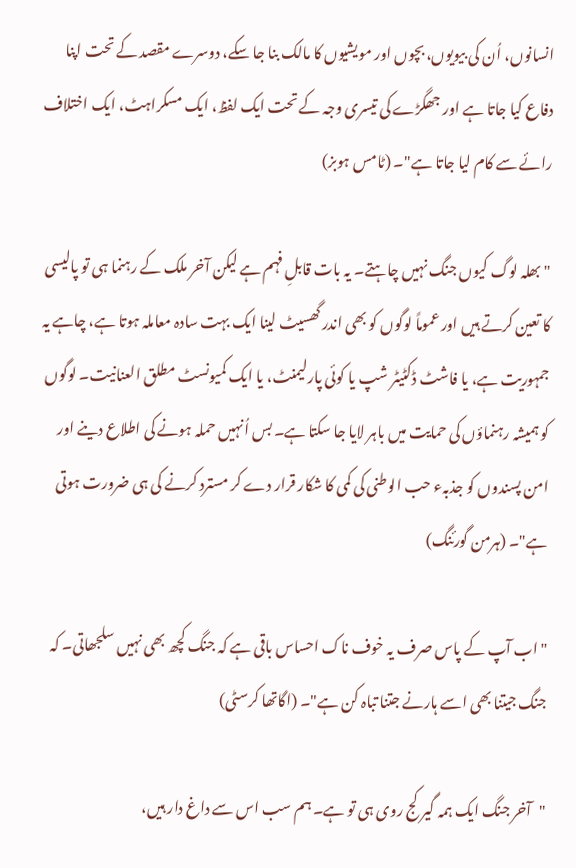انسانوں، اُن کی بیویوں، بچوں اور مویشیوں کا مالک بنا جا سکے، دوسرے مقصد کے تحت اپنا دفاع کیا جاتا ہے اور جھگڑے کی تیسری وجہ کے تحت ایک لفظ، ایک مسکراہٹ، ایک اختلاف رائے سے کام لیا جاتا ہے"۔ (ٹامس ہوبز)

"بھلہ لوگ کیوں جنگ نہیں چاہتے۔ یہ بات قابلِ فہم ہے لیکن آخر ملک کے رہنما ہی تو پالیسی کا تعین کرتے ہیں اور عموماً لوگوں کو بھی اندر گھسیٹ لینا ایک بہت سادہ معاملہ ہوتا ہے، چاہے یہ جمہوریت ہے، یا فاشٹ ڈکٹیٹر شپ یا کوئی پارلیمنٹ، یا ایک کمیونسٹ مطلق العنانیت۔ لوگوں کو ہمیشہ رہنماؤں کی حمایت میں باہر لایا جا سکتا ہے۔ بس اُنہیں حملہ ہونے کی اطلاع دینے اور امن پسندوں کو جذبہء حب الوطنی کی کمی کا شکار قرار دے کر مسترد کرنے کی ہی ضرورت ہوتی ہے"۔ (ہرمن گورئنگ)

"اب آپ کے پاس صرف یہ خوف ناک احساس باقی ہے کہ جنگ کچھ بھی نہیں سلجھاتی۔ کہ جنگ جیتنا بھی اسے ہارنے جتنا تباہ کن ہے"۔ (اگاتھا کرسٹی)

"آخر جنگ ایک ہمہ گیر کج روی ہی تو ہے۔ ہم سب اس سے داغ دار ہیں،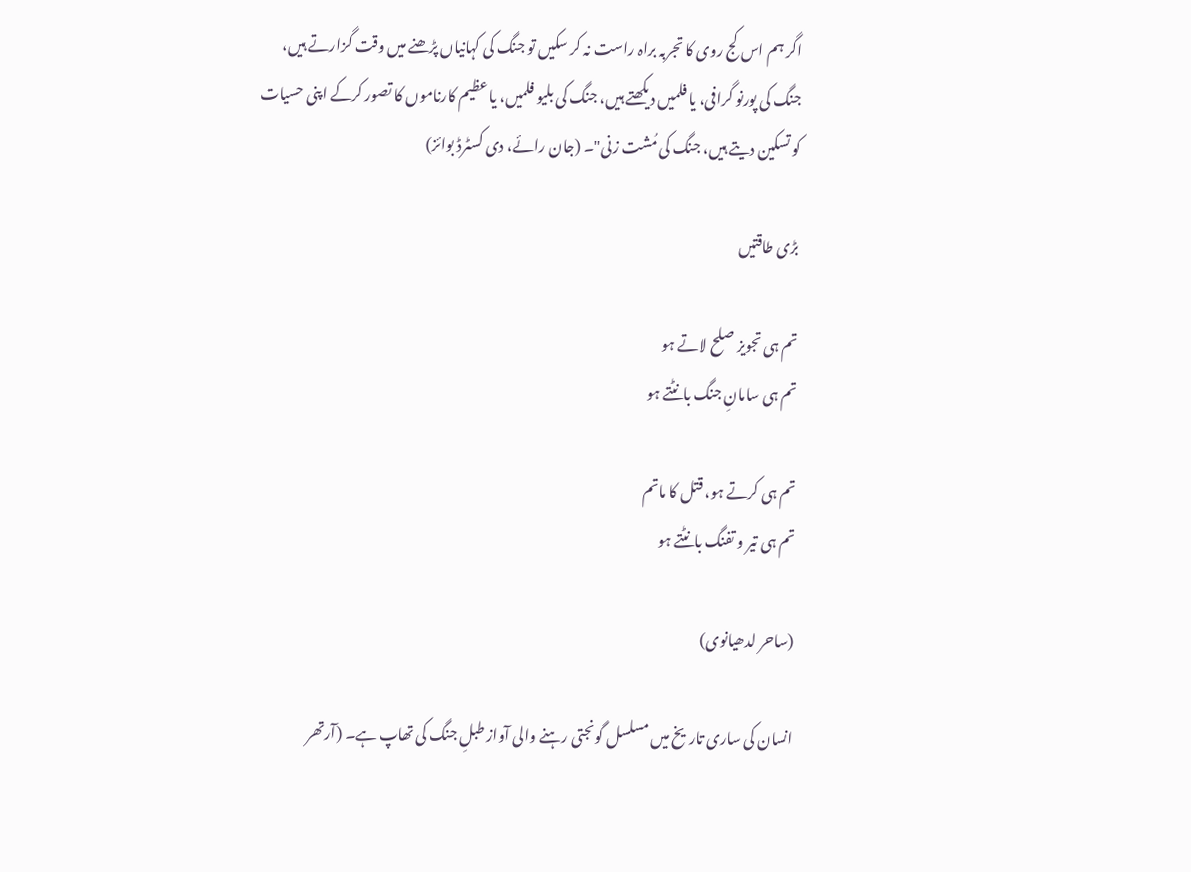اگر ہم اس کج روی کا تجربہ براہ راست نہ کر سکیں تو جنگ کی کہانیاں پڑھنے میں وقت گزارتے ہیں، جنگ کی پورنو گرافی، یا فلمیں دیکھتے ہیں، جنگ کی بلیو فلمیں، یا عظیم کارناموں کا تصور کرکے اپنی حسیات کو تسکین دیتے ہیں، جنگ کی مُشت زنی"۔ (جان رائے، دی کسٹرڈ بوائز)

بڑی طاقتیں

تم ہی تجویز صلح لاتے ہو
تم ہی سامانِ جنگ بانٹتے ہو

تم ہی کرتے ہو، قتل کا ماتم
تم ہی تیر و تفنگ بانٹتے ہو

(ساحر لدھیانوی)

انسان کی ساری تاریخ میں مسلسل گونجتی رہنے والی آواز طبلِ جنگ کی تھاپ ہے۔ (آرتھر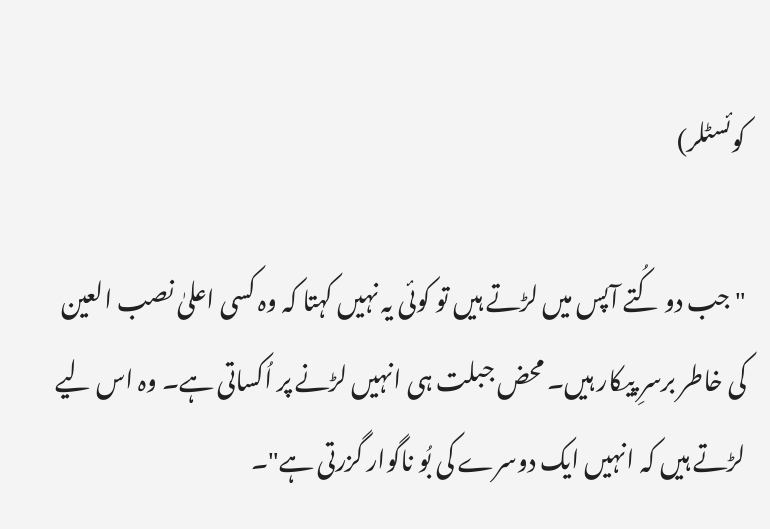کوئسٹلر)

"جب دو کُتے آپس میں لڑتے ہیں تو کوئی یہ نہیں کہتا کہ وہ کسی اعلیٰ نصب العین کی خاطر برسرِ پیکار ہیں۔ محض جبلت ہی انہیں لڑنے پر اُکساتی ہے۔ وہ اس لیے لڑتے ہیں کہ انہیں ایک دوسرے کی بُو ناگوار گزرتی ہے"۔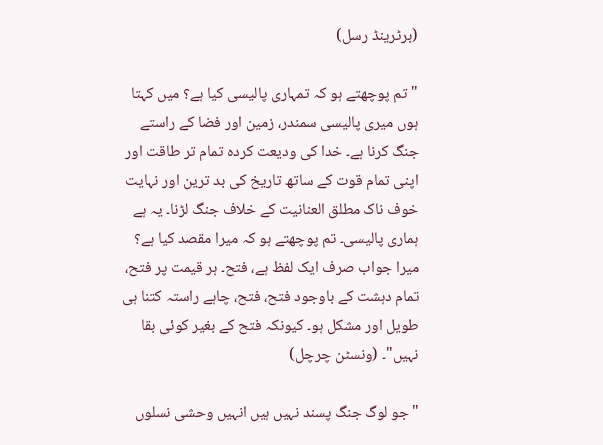(برٹرینڈ رسل)

"تم پوچھتے ہو کہ تمہاری پالیسی کیا ہے؟ میں کہتا ہوں میری پالیسی سمندر، زمین اور فضا کے راستے جنگ کرنا ہے۔ خدا کی ودیعت کردہ تمام تر طاقت اور اپنی تمام قوت کے ساتھ تاریخ کی بد ترین اور نہایت خوف ناک مطلق العنانیت کے خلاف جنگ لڑنا۔ یہ ہے ہماری پالیسی۔ تم پوچھتے ہو کہ میرا مقصد کیا ہے؟ میرا جواب صرف ایک لفظ ہے، فتح۔ ہر قیمت پر فتح، تمام دہشت کے باوجود فتح، فتح، چاہے راستہ کتنا ہی طویل اور مشکل ہو۔ کیونکہ فتح کے بغیر کوئی بقا نہیں"۔ (ونسٹن چرچل)

"جو لوگ جنگ پسند نہیں ہیں انہیں وحشی نسلوں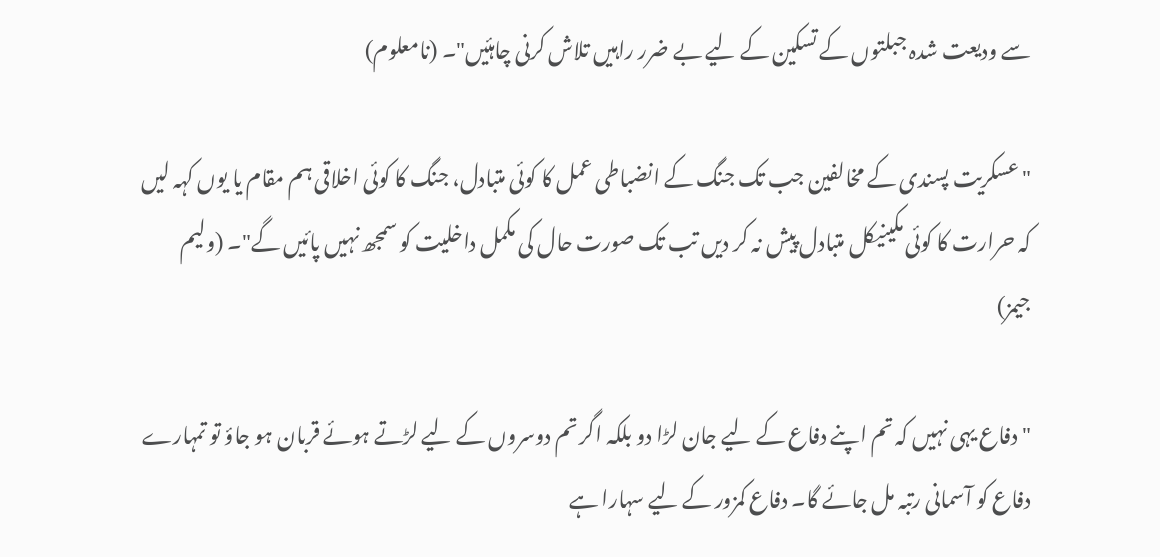سے ودیعت شدہ جبلتوں کے تسکین کے لیے بے ضرر راہیں تلاش کرنی چاہئیں"۔ (نامعلوم)

"عسکریت پسندی کے مخالفین جب تک جنگ کے انضباطی عمل کا کوئی متبادل، جنگ کا کوئی اخلاقی ہم مقام یا یوں کہہ لیں کہ حرارت کا کوئی مکینیکل متبادل پیش نہ کر دیں تب تک صورت حال کی مکمل داخلیت کو سمجھ نہیں پائیں گے"۔ (ولیم جیمز)

"دفاع یہی نہیں کہ تم اپنے دفاع کے لیے جان لڑا دو بلکہ اگر تم دوسروں کے لیے لڑتے ہوئے قربان ہو جاؤ تو تمہارے دفاع کو آسمانی رتبہ مل جائے گا۔ دفاع کمزور کے لیے سہارا ہے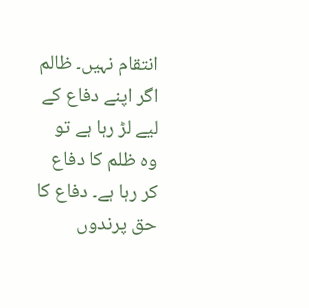انتقام نہیں۔ ظالم اگر اپنے دفاع کے لیے لڑ رہا ہے تو وہ ظلم کا دفاع کر رہا ہے۔ دفاع کا حق پرندوں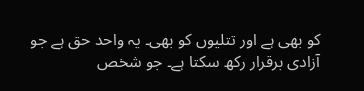کو بھی ہے اور تتلیوں کو بھی۔ یہ واحد حق ہے جو آزادی برقرار رکھ سکتا ہے۔ جو شخص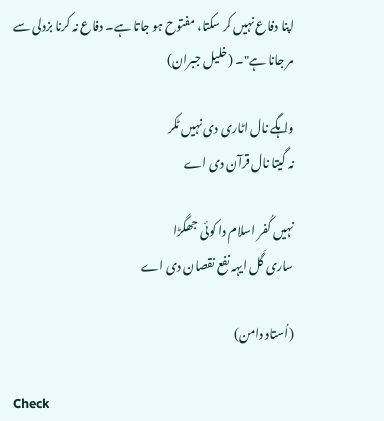اپنا دفاع نہیں کر سکتا، مفتوح ہو جاتا ہے۔ دفاع نہ کرنا بزدلی سے مر جانا ہے"۔ (خلیل جبران)

واہگے نال اٹاری دی نہیں ٹکر
نہ گیتا نال قرآن دی اے

نہیں کُفر اسلام دا کوئی جھگڑا
ساری گَل ایہہ نفع نقصان دی اے

(اُستاد دامن)

Check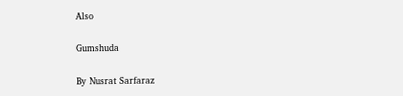Also

Gumshuda

By Nusrat Sarfaraz